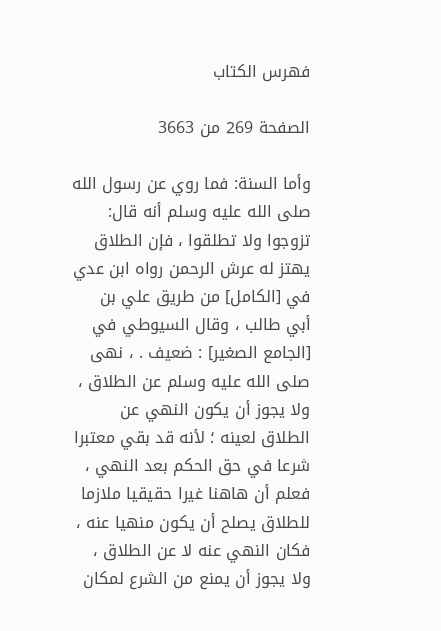فهرس الكتاب

الصفحة 269 من 3663

وأما السنة: فما روي عن رسول الله صلى الله عليه وسلم أنه قال: تزوجوا ولا تطلقوا ، فإن الطلاق يهتز له عرش الرحمن رواه ابن عدي في [الكامل] من طريق علي بن أبي طالب ، وقال السيوطي في [الجامع الصغير] : ضعيف . ، نهى صلى الله عليه وسلم عن الطلاق ، ولا يجوز أن يكون النهي عن الطلاق لعينه ؛ لأنه قد بقي معتبرا شرعا في حق الحكم بعد النهي ، فعلم أن هاهنا غيرا حقيقيا ملازما للطلاق يصلح أن يكون منهيا عنه ، فكان النهي عنه لا عن الطلاق ، ولا يجوز أن يمنع من الشرع لمكان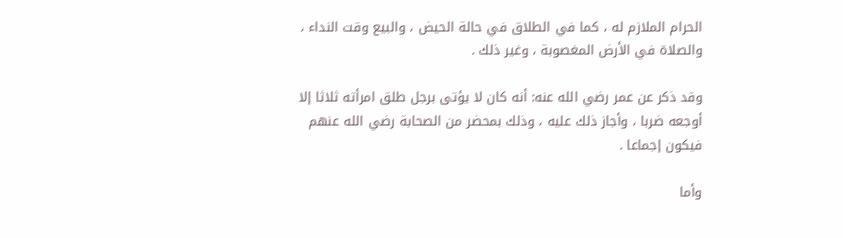الحرام الملازم له ، كما في الطلاق في حالة الحيض ، والبيع وقت النداء ، والصلاة في الأرض المغصوبة ، وغير ذلك .

وقد ذكر عن عمر رضي الله عنه: أنه كان لا يؤتى برجل طلق امرأته ثلاثا إلا أوجعه ضربا ، وأجاز ذلك عليه ، وذلك بمحضر من الصحابة رضي الله عنهم فيكون إجماعا .

وأما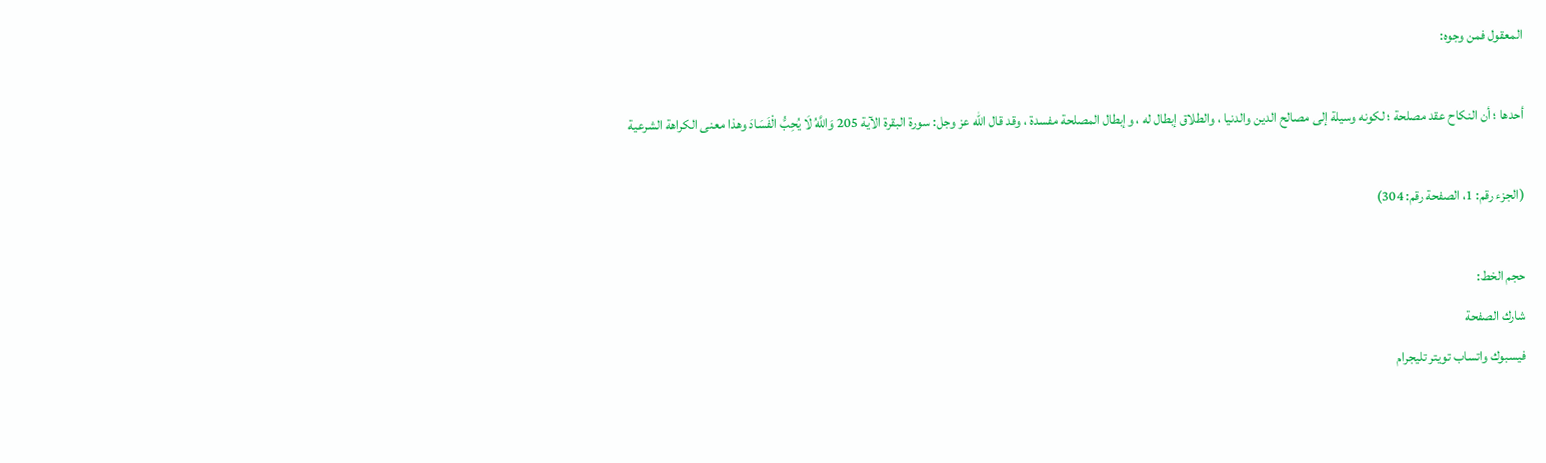المعقول فمن وجوه:

أحدها ؛ أن النكاح عقد مصلحة ؛ لكونه وسيلة إلى مصالح الدين والدنيا ، والطلاق إبطال له ، وإبطال المصلحة مفسدة ، وقد قال الله عز وجل: سورة البقرة الآية 205 وَاللَّهُ لَا يُحِبُّ الْفَسَادَ وهذا معنى الكراهة الشرعية

(الجزء رقم: 1، الصفحة رقم: 304)

حجم الخط:
شارك الصفحة
فيسبوك واتساب تويتر تليجرام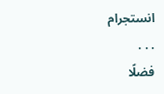انستجرام
. . .
فضلًا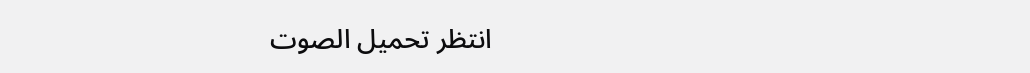انتظر تحميل الصوت